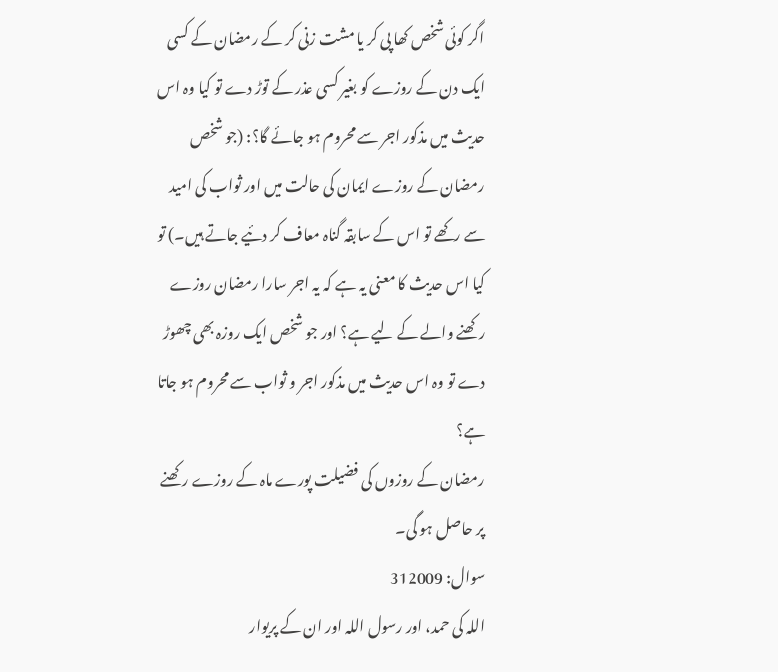اگر کوئی شخص کھا پی کر یا مشت زنی کر کے رمضان کے کسی ایک دن کے روزے کو بغیر کسی عذر کے توڑ دے تو کیا وہ اس حدیث میں مذکور اجر سے محروم ہو جائے گا؟: (جو شخص رمضان کے روزے ایمان کی حالت میں اور ثواب کی امید سے رکھے تو اس کے سابقہ گناہ معاف کر دئیے جاتے ہیں۔) تو کیا اس حدیث کا معنی یہ ہے کہ یہ اجر سارا رمضان روزے رکھنے والے کے لیے ہے؟ اور جو شخص ایک روزہ بھی چھوڑ دے تو وہ اس حدیث میں مذکور اجر و ثواب سے محروم ہو جاتا ہے؟
رمضان کے روزوں کی فضیلت پورے ماہ کے روزے رکھنے پر حاصل ہو گی۔
سوال: 312009
اللہ کی حمد، اور رسول اللہ اور ان کے پریوار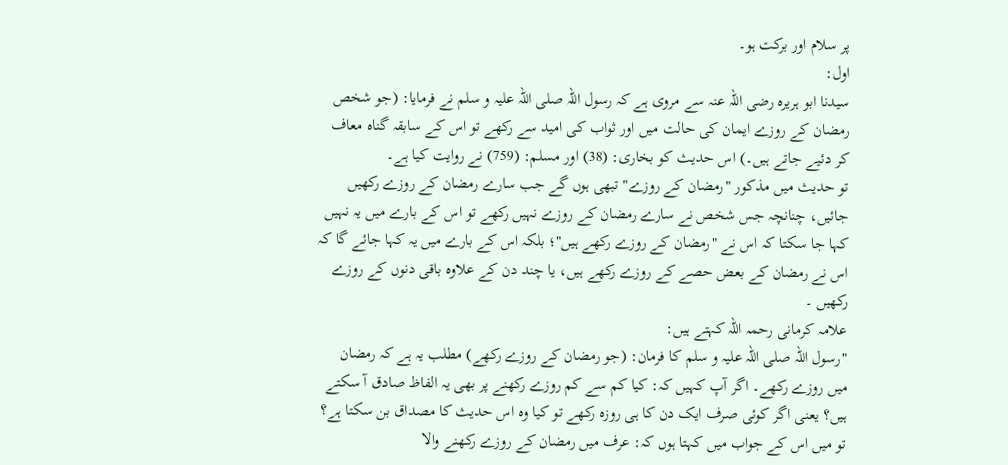پر سلام اور برکت ہو۔
اول:
سیدنا ابو ہریرہ رضی اللہ عنہ سے مروی ہے کہ رسول اللہ صلی اللہ علیہ و سلم نے فرمایا: (جو شخص رمضان کے روزے ایمان کی حالت میں اور ثواب کی امید سے رکھے تو اس کے سابقہ گناہ معاف کر دئیے جاتے ہیں۔) اس حدیث کو بخاری: (38) اور مسلم: (759) نے روایت کیا ہے۔
تو حدیث میں مذکور "رمضان کے روزے" تبھی ہوں گے جب سارے رمضان کے روزے رکھیں جائیں، چنانچہ جس شخص نے سارے رمضان کے روزے نہیں رکھے تو اس کے بارے میں یہ نہیں کہا جا سکتا کہ اس نے "رمضان کے روزے رکھے ہیں"؛ بلکہ اس کے بارے میں یہ کہا جائے گا کہ اس نے رمضان کے بعض حصے کے روزے رکھے ہیں، یا چند دن کے علاوہ باقی دنوں کے روزے رکھیں ۔
علامہ کرمانی رحمہ اللہ کہتے ہیں:
"رسول اللہ صلی اللہ علیہ و سلم کا فرمان: (جو رمضان کے روزے رکھے) مطلب یہ ہے کہ رمضان میں روزے رکھے۔ اگر آپ کہیں کہ: کیا کم سے کم روزے رکھنے پر بھی یہ الفاظ صادق آ سکتے ہیں؟ یعنی اگر کوئی صرف ایک دن کا ہی روزہ رکھے تو کیا وہ اس حدیث کا مصداق بن سکتا ہے؟
تو میں اس کے جواب میں کہتا ہوں کہ: عرف میں رمضان کے روزے رکھنے والا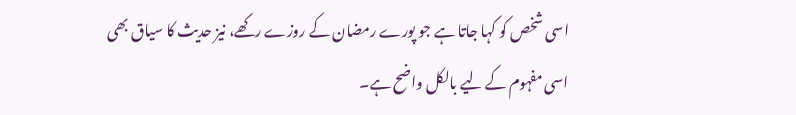اسی شخص کو کہا جاتا ہے جو پورے رمضان کے روزے رکھے، نیز حدیث کا سیاق بھی اسی مفہوم کے لیے بالکل واضح ہے۔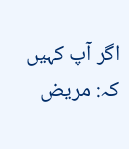اگر آپ کہیں کہ: مریض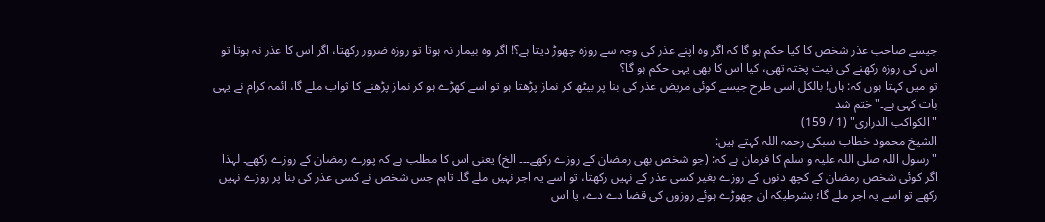جیسے صاحب عذر شخص کا کیا حکم ہو گا کہ اگر وہ اپنے عذر کی وجہ سے روزہ چھوڑ دیتا ہے؟! اگر وہ بیمار نہ ہوتا تو روزہ ضرور رکھتا، اگر اس کا عذر نہ ہوتا تو اس کی روزہ رکھنے کی نیت پختہ تھی، کیا اس کا بھی یہی حکم ہو گا؟
تو میں کہتا ہوں کہ: ہاں! بالکل اسی طرح جیسے کوئی مریض عذر کی بنا پر بیٹھ کر نماز پڑھتا ہو تو اسے کھڑے ہو کر نماز پڑھنے کا ثواب ملے گا، ائمہ کرام نے یہی بات کہی ہے۔" ختم شد
"الكواكب الدراری" (1 / 159)
الشیخ محمود خطاب سبکی رحمہ اللہ کہتے ہیں:
"رسول اللہ صلی اللہ علیہ و سلم کا فرمان ہے کہ: (جو شخص بھی رمضان کے روزے رکھے۔۔۔ الخ) یعنی اس کا مطلب ہے کہ پورے رمضان کے روزے رکھے۔ لہذا اگر کوئی شخص رمضان کے کچھ دنوں کے روزے بغیر کسی عذر کے نہیں رکھتا، تو اسے یہ اجر نہیں ملے گا۔ تاہم جس شخص نے کسی عذر کی بنا پر روزے نہیں رکھے تو اسے یہ اجر ملے گا؛ بشرطیکہ ان چھوڑے ہوئے روزوں کی قضا دے دے، یا اس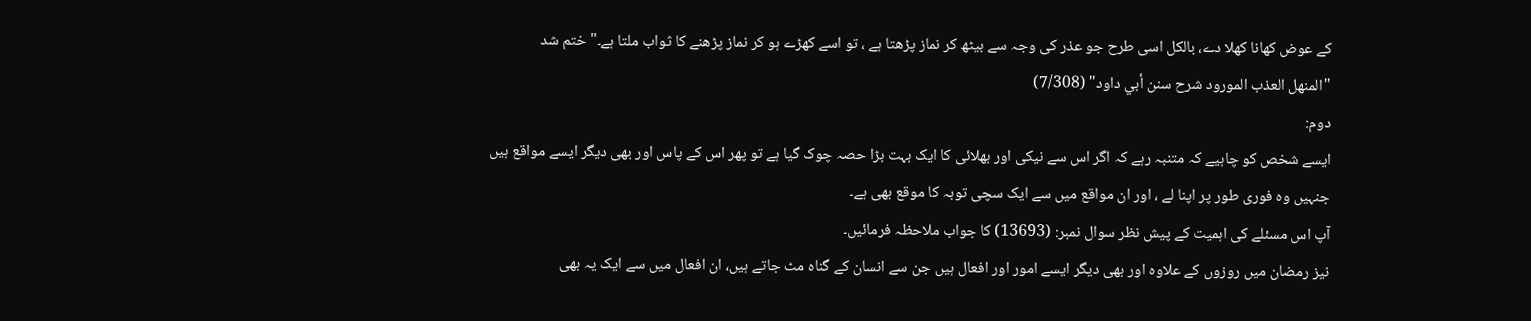کے عوض کھانا کھلا دے، بالکل اسی طرح جو عذر کی وجہ سے بیٹھ کر نماز پڑھتا ہے ، تو اسے کھڑے ہو کر نماز پڑھنے کا ثواب ملتا ہے۔" ختم شد
"المنهل العذب المورود شرح سنن أبي داود" (7/308)
دوم:
ایسے شخص کو چاہیے کہ متنبہ رہے کہ اگر اس سے نیکی اور بھلائی کا ایک بہت بڑا حصہ چوک گیا ہے تو پھر اس کے پاس اور بھی دیگر ایسے مواقع ہیں جنہیں وہ فوری طور پر اپنا لے ، اور ان مواقع میں سے ایک سچی توبہ کا موقع بھی ہے۔
آپ اس مسئلے کی اہمیت کے پیش نظر سوال نمبر: (13693) کا جواب ملاحظہ فرمائیں۔
نیز رمضان میں روزوں کے علاوہ اور بھی دیگر ایسے امور اور افعال ہیں جن سے انسان کے گناہ مٹ جاتے ہیں، ان افعال میں سے ایک یہ بھی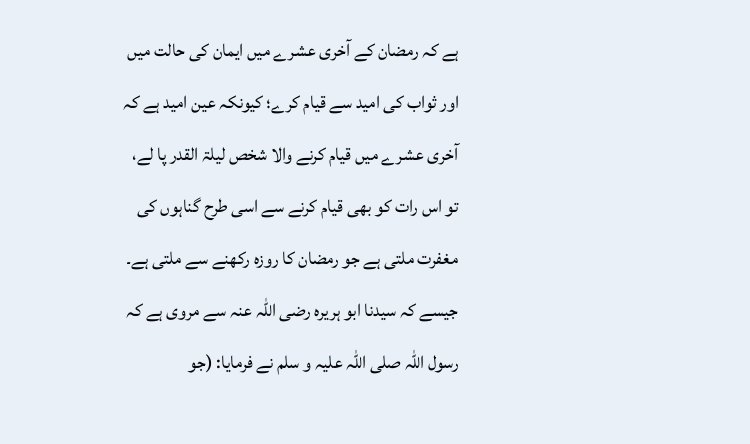ہے کہ رمضان کے آخری عشرے میں ایمان کی حالت میں اور ثواب کی امید سے قیام کرے؛ کیونکہ عین امید ہے کہ آخری عشرے میں قیام کرنے والا شخص لیلۃ القدر پا لے، تو اس رات کو بھی قیام کرنے سے اسی طرح گناہوں کی مغفرت ملتی ہے جو رمضان کا روزہ رکھنے سے ملتی ہے۔
جیسے کہ سیدنا ابو ہریرہ رضی اللہ عنہ سے مروی ہے کہ رسول اللہ صلی اللہ علیہ و سلم نے فرمایا: (جو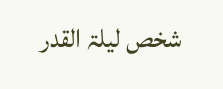شخص لیلۃ القدر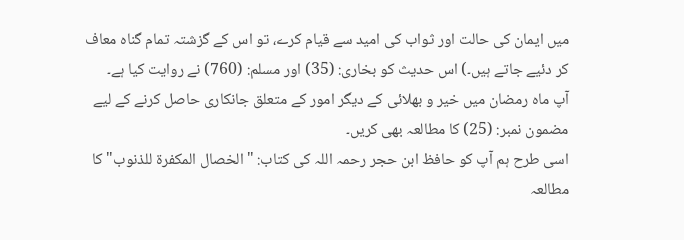میں ایمان کی حالت اور ثواب کی امید سے قیام کرے، تو اس کے گزشتہ تمام گناہ معاف کر دئیے جاتے ہیں۔) اس حدیث کو بخاری: (35) اور مسلم: (760) نے روایت کیا ہے۔
آپ ماہ رمضان میں خیر و بھلائی کے دیگر امور کے متعلق جانکاری حاصل کرنے کے لیے مضمون نمبر: (25) کا مطالعہ بھی کریں۔
اسی طرح ہم آپ کو حافظ ابن حجر رحمہ اللہ کی کتاب: "الخصال المكفرة للذنوب" کا مطالعہ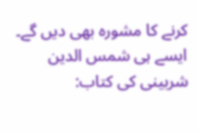کرنے کا مشورہ بھی دیں گے۔
ایسے ہی شمس الدین شربینی کی کتاب: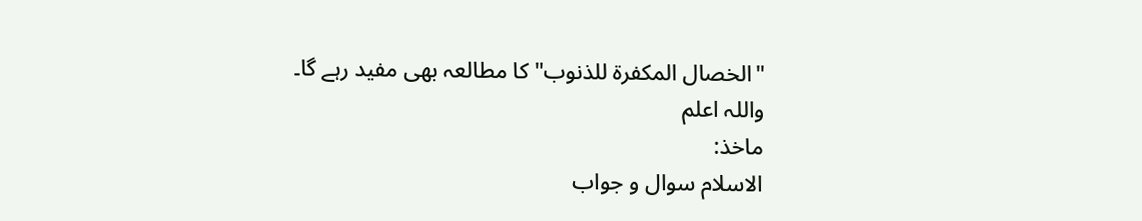"الخصال المكفرة للذنوب" کا مطالعہ بھی مفید رہے گا۔
واللہ اعلم
ماخذ:
الاسلام سوال و جواب